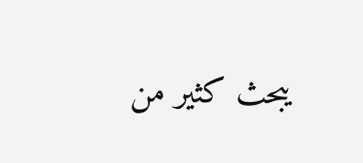يبحث كثير من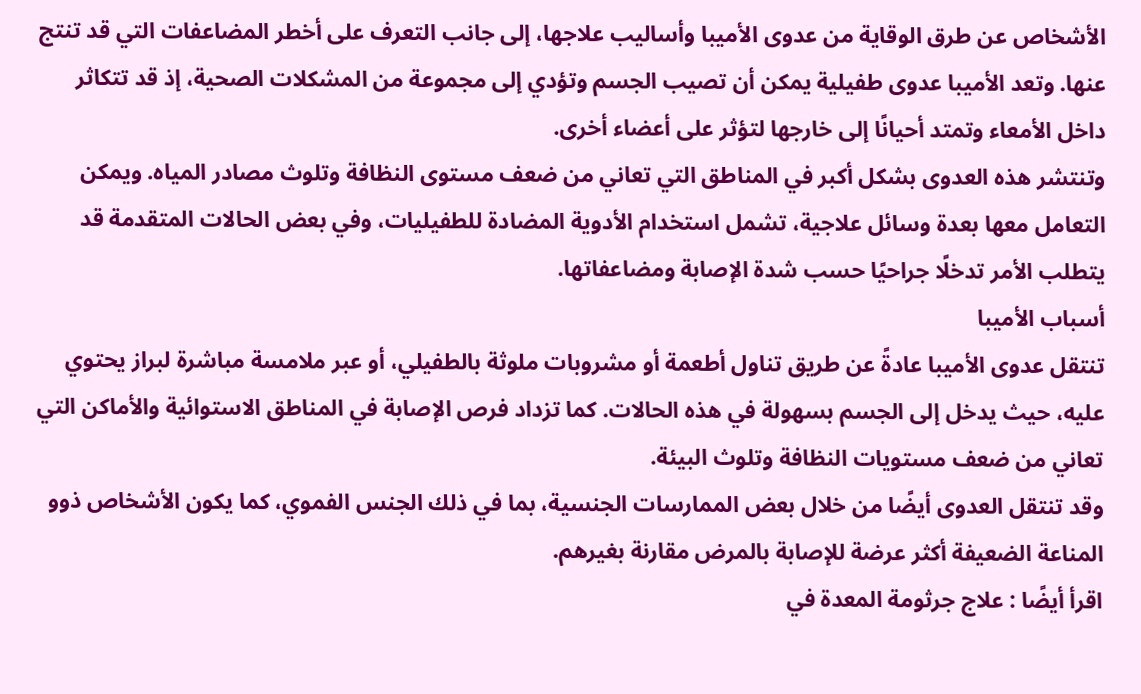الأشخاص عن طرق الوقاية من عدوى الأميبا وأساليب علاجها، إلى جانب التعرف على أخطر المضاعفات التي قد تنتج عنها. وتعد الأميبا عدوى طفيلية يمكن أن تصيب الجسم وتؤدي إلى مجموعة من المشكلات الصحية، إذ قد تتكاثر داخل الأمعاء وتمتد أحيانًا إلى خارجها لتؤثر على أعضاء أخرى.
وتنتشر هذه العدوى بشكل أكبر في المناطق التي تعاني من ضعف مستوى النظافة وتلوث مصادر المياه. ويمكن التعامل معها بعدة وسائل علاجية، تشمل استخدام الأدوية المضادة للطفيليات، وفي بعض الحالات المتقدمة قد يتطلب الأمر تدخلًا جراحيًا حسب شدة الإصابة ومضاعفاتها.
أسباب الأميبا
تنتقل عدوى الأميبا عادةً عن طريق تناول أطعمة أو مشروبات ملوثة بالطفيلي، أو عبر ملامسة مباشرة لبراز يحتوي عليه، حيث يدخل إلى الجسم بسهولة في هذه الحالات. كما تزداد فرص الإصابة في المناطق الاستوائية والأماكن التي تعاني من ضعف مستويات النظافة وتلوث البيئة.
وقد تنتقل العدوى أيضًا من خلال بعض الممارسات الجنسية، بما في ذلك الجنس الفموي، كما يكون الأشخاص ذوو المناعة الضعيفة أكثر عرضة للإصابة بالمرض مقارنة بغيرهم.
اقرأ أيضًا : علاج جرثومة المعدة في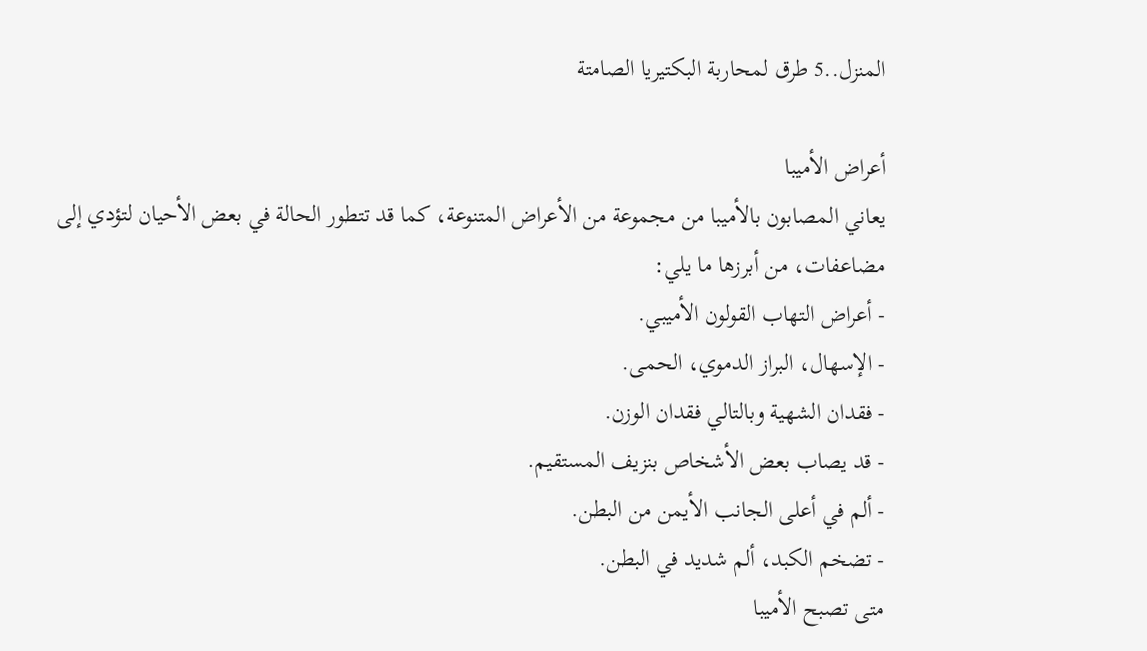المنزل..5 طرق لمحاربة البكتيريا الصامتة

أعراض الأميبا
يعاني المصابون بالأميبا من مجموعة من الأعراض المتنوعة، كما قد تتطور الحالة في بعض الأحيان لتؤدي إلى مضاعفات، من أبرزها ما يلي:
- أعراض التهاب القولون الأميبي.
- الإسهال، البراز الدموي، الحمى.
- فقدان الشهية وبالتالي فقدان الوزن.
- قد يصاب بعض الأشخاص بنزيف المستقيم.
- ألم في أعلى الجانب الأيمن من البطن.
- تضخم الكبد، ألم شديد في البطن.
متى تصبح الأميبا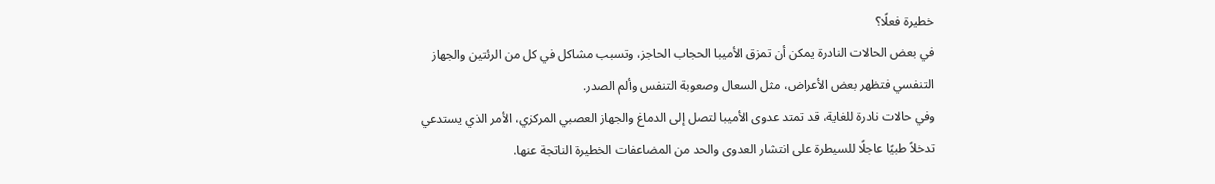خطيرة فعلًا؟
في بعض الحالات النادرة يمكن أن تمزق الأميبا الحجاب الحاجز، وتسبب مشاكل في كل من الرئتين والجهاز التنفسي فتظهر بعض الأعراض، مثل السعال وصعوبة التنفس وألم الصدر.
وفي حالات نادرة للغاية، قد تمتد عدوى الأميبا لتصل إلى الدماغ والجهاز العصبي المركزي، الأمر الذي يستدعي تدخلاً طبيًا عاجلًا للسيطرة على انتشار العدوى والحد من المضاعفات الخطيرة الناتجة عنها.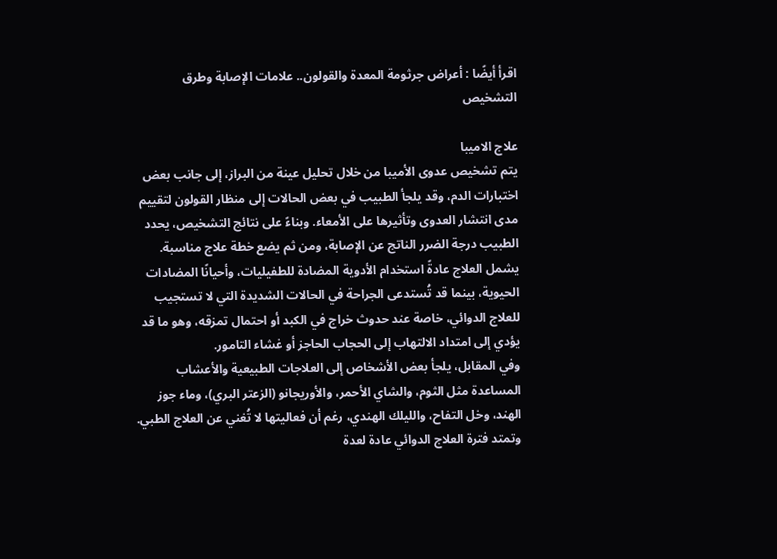اقرأ أيضًا : أعراض جرثومة المعدة والقولون.. علامات الإصابة وطرق التشخيص

علاج الاميبا
يتم تشخيص عدوى الأميبا من خلال تحليل عينة من البراز، إلى جانب بعض اختبارات الدم، وقد يلجأ الطبيب في بعض الحالات إلى منظار القولون لتقييم مدى انتشار العدوى وتأثيرها على الأمعاء. وبناءً على نتائج التشخيص، يحدد الطبيب درجة الضرر الناتج عن الإصابة، ومن ثم يضع خطة علاج مناسبة.
يشمل العلاج عادةً استخدام الأدوية المضادة للطفيليات، وأحيانًا المضادات الحيوية، بينما قد تُستدعى الجراحة في الحالات الشديدة التي لا تستجيب للعلاج الدوائي، خاصة عند حدوث خراج في الكبد أو احتمال تمزقه، وهو ما قد يؤدي إلى امتداد الالتهاب إلى الحجاب الحاجز أو غشاء التامور.
وفي المقابل، يلجأ بعض الأشخاص إلى العلاجات الطبيعية والأعشاب المساعدة مثل الثوم، والشاي الأحمر، والأوريجانو (الزعتر البري)، وماء جوز الهند، وخل التفاح، والليلك الهندي، رغم أن فعاليتها لا تُغني عن العلاج الطبي. وتمتد فترة العلاج الدوائي عادة لعدة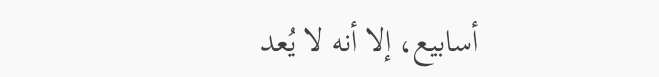أسابيع، إلا أنه لا يُعد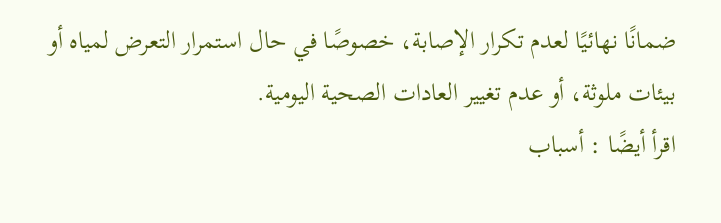ضمانًا نهائيًا لعدم تكرار الإصابة، خصوصًا في حال استمرار التعرض لمياه أو بيئات ملوثة، أو عدم تغيير العادات الصحية اليومية.
اقرأ أيضًا : أسباب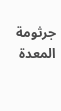جرثومة المعدة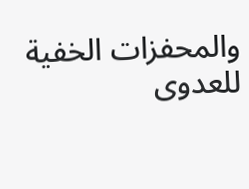والمحفزات الخفية للعدوى